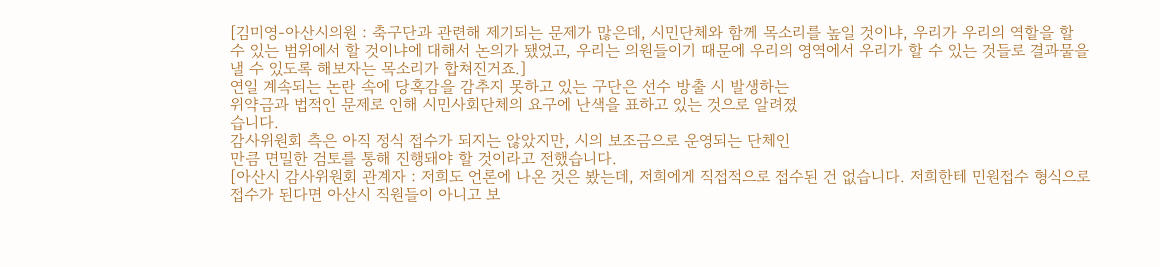[김미영-아산시의원 : 축구단과 관련해 제기되는 문제가 많은데, 시민단체와 함께 목소리를 높일 것이냐, 우리가 우리의 역할을 할 수 있는 범위에서 할 것이냐에 대해서 논의가 됐었고, 우리는 의원들이기 때문에 우리의 영역에서 우리가 할 수 있는 것들로 결과물을 낼 수 있도록 해보자는 목소리가 합쳐진거죠.]
연일 계속되는 논란 속에 당혹감을 감추지 못하고 있는 구단은 선수 방출 시 발생하는
위약금과 법적인 문제로 인해 시민사회단체의 요구에 난색을 표하고 있는 것으로 알려졌
습니다.
감사위원회 측은 아직 정식 접수가 되지는 않았지만, 시의 보조금으로 운영되는 단체인
만큼 면밀한 검토를 통해 진행돼야 할 것이라고 전했습니다.
[아산시 감사위원회 관계자 : 저희도 언론에 나온 것은 봤는데, 저희에게 직접적으로 접수된 건 없습니다. 저희한테 민원접수 형식으로 접수가 된다면 아산시 직원들이 아니고 보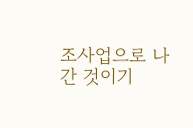조사업으로 나간 것이기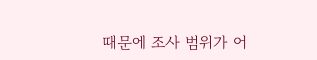때문에 조사 범위가 어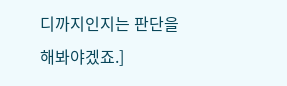디까지인지는 판단을 해봐야겠죠.]